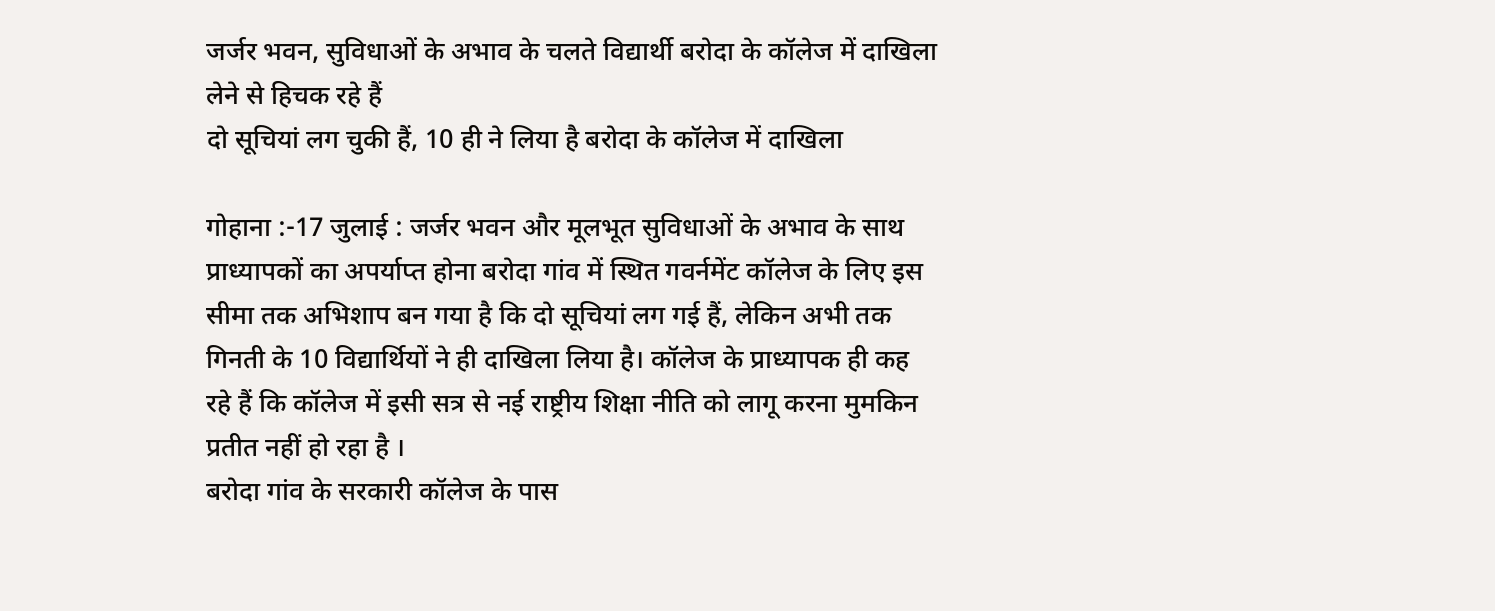जर्जर भवन, सुविधाओं के अभाव के चलते विद्यार्थी बरोदा के कॉलेज में दाखिला लेने से हिचक रहे हैं
दो सूचियां लग चुकी हैं, 10 ही ने लिया है बरोदा के कॉलेज में दाखिला

गोहाना :-17 जुलाई : जर्जर भवन और मूलभूत सुविधाओं के अभाव के साथ प्राध्यापकों का अपर्याप्त होना बरोदा गांव में स्थित गवर्नमेंट कॉलेज के लिए इस सीमा तक अभिशाप बन गया है कि दो सूचियां लग गई हैं, लेकिन अभी तक गिनती के 10 विद्यार्थियों ने ही दाखिला लिया है। कॉलेज के प्राध्यापक ही कह रहे हैं कि कॉलेज में इसी सत्र से नई राष्ट्रीय शिक्षा नीति को लागू करना मुमकिन प्रतीत नहीं हो रहा है ।
बरोदा गांव के सरकारी कॉलेज के पास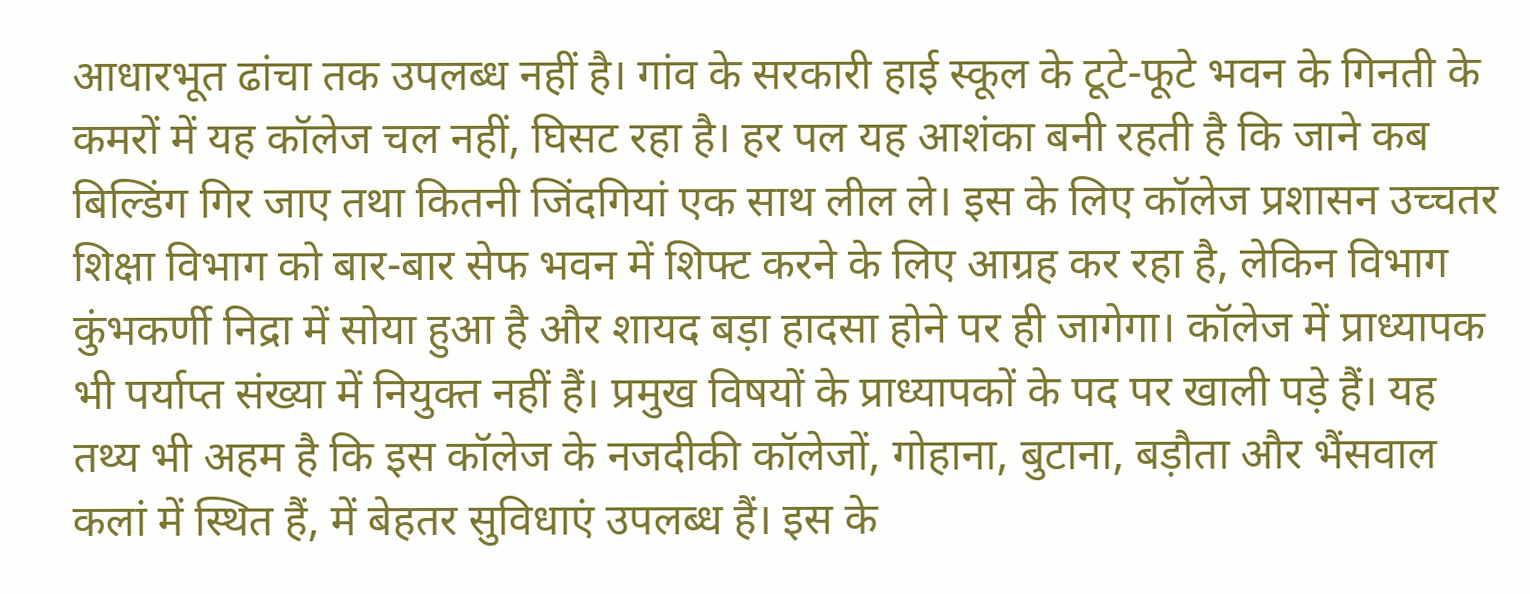आधारभूत ढांचा तक उपलब्ध नहीं है। गांव के सरकारी हाई स्कूल के टूटे-फूटे भवन के गिनती के कमरों में यह कॉलेज चल नहीं, घिसट रहा है। हर पल यह आशंका बनी रहती है कि जाने कब बिल्डिंग गिर जाए तथा कितनी जिंदगियां एक साथ लील ले। इस के लिए कॉलेज प्रशासन उच्चतर शिक्षा विभाग को बार-बार सेफ भवन में शिफ्ट करने के लिए आग्रह कर रहा है, लेकिन विभाग कुंभकर्णी निद्रा में सोया हुआ है और शायद बड़ा हादसा होने पर ही जागेगा। कॉलेज में प्राध्यापक भी पर्याप्त संख्या में नियुक्त नहीं हैं। प्रमुख विषयों के प्राध्यापकों के पद पर खाली पड़े हैं। यह तथ्य भी अहम है कि इस कॉलेज के नजदीकी कॉलेजों, गोहाना, बुटाना, बड़ौता और भैंसवाल कलां में स्थित हैं, में बेहतर सुविधाएं उपलब्ध हैं। इस के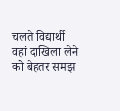चलते विद्यार्थी वहां दाखिला लेने को बेहतर समझ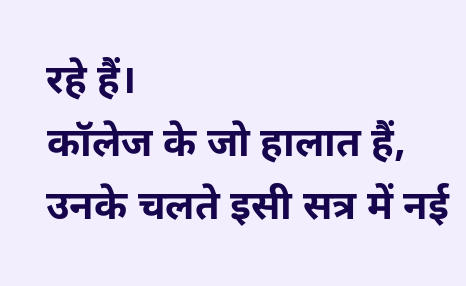रहे हैं।
कॉलेज के जो हालात हैं, उनके चलते इसी सत्र में नई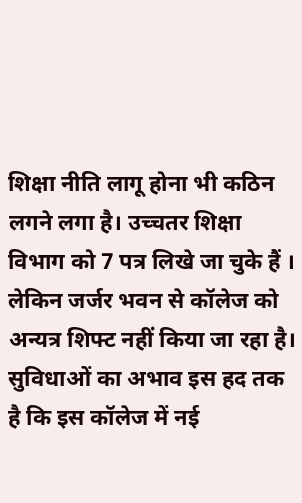शिक्षा नीति लागू होना भी कठिन लगने लगा है। उच्चतर शिक्षा विभाग को 7 पत्र लिखे जा चुके हैं । लेकिन जर्जर भवन से कॉलेज को अन्यत्र शिफ्ट नहीं किया जा रहा है। सुविधाओं का अभाव इस हद तक है कि इस कॉलेज में नई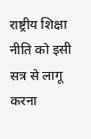राष्ट्रीय शिक्षा नीति को इसी सत्र से लागू करना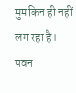मुमकिन ही नहीं लग रहा है।
पवन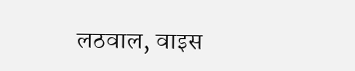लठवाल, वाइस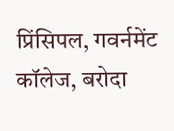प्रिंसिपल, गवर्नमेंट कॉलेज, बरोदा